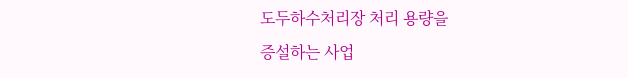도두하수처리장 처리 용량을
증설하는 사업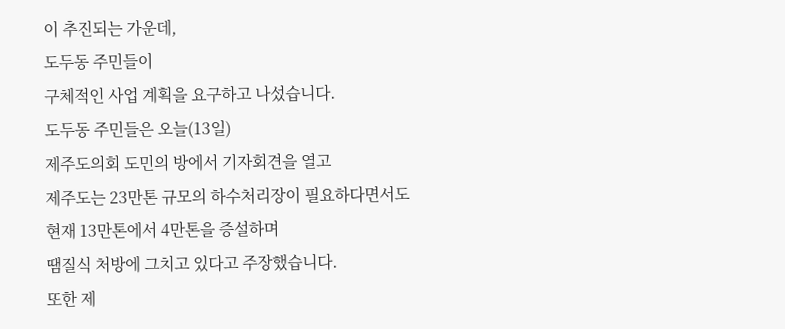이 추진되는 가운데,
도두동 주민들이
구체적인 사업 계획을 요구하고 나섰습니다.
도두동 주민들은 오늘(13일)
제주도의회 도민의 방에서 기자회견을 열고
제주도는 23만톤 규모의 하수처리장이 필요하다면서도
현재 13만톤에서 4만톤을 증설하며
땜질식 처방에 그치고 있다고 주장했습니다.
또한 제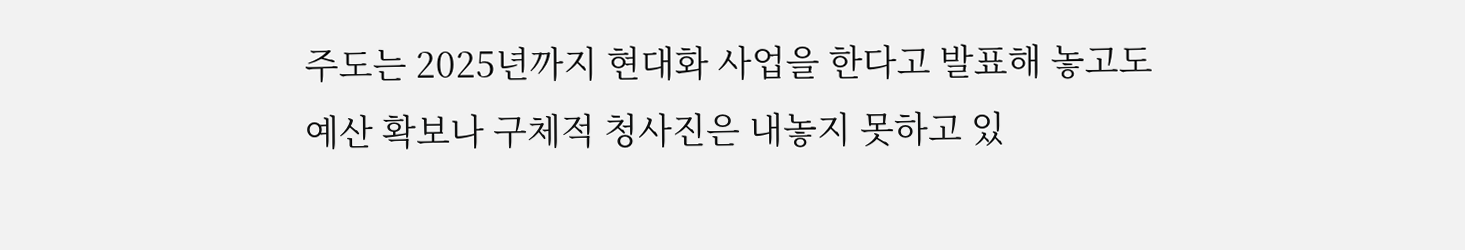주도는 2025년까지 현대화 사업을 한다고 발표해 놓고도
예산 확보나 구체적 청사진은 내놓지 못하고 있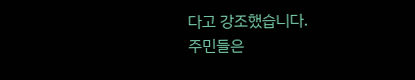다고 강조했습니다.
주민들은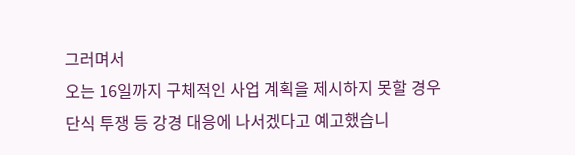그러며서
오는 16일까지 구체적인 사업 계획을 제시하지 못할 경우
단식 투쟁 등 강경 대응에 나서겠다고 예고했습니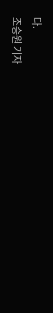다.
조승원 기자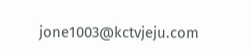jone1003@kctvjeju.com